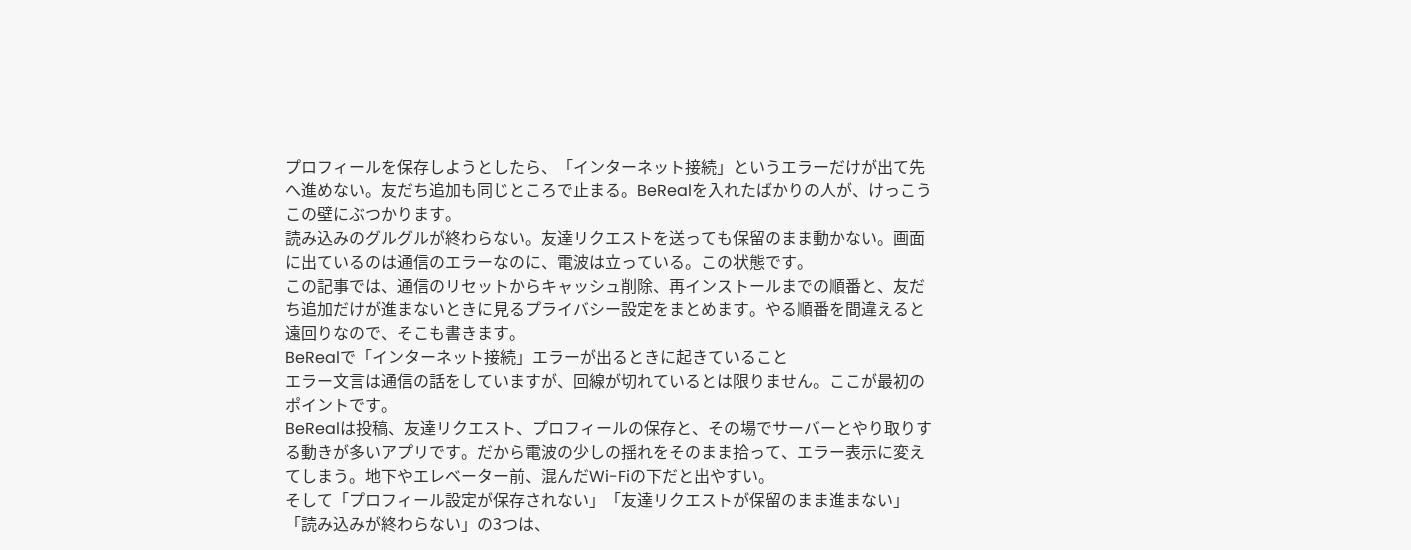プロフィールを保存しようとしたら、「インターネット接続」というエラーだけが出て先へ進めない。友だち追加も同じところで止まる。BeRealを入れたばかりの人が、けっこうこの壁にぶつかります。
読み込みのグルグルが終わらない。友達リクエストを送っても保留のまま動かない。画面に出ているのは通信のエラーなのに、電波は立っている。この状態です。
この記事では、通信のリセットからキャッシュ削除、再インストールまでの順番と、友だち追加だけが進まないときに見るプライバシー設定をまとめます。やる順番を間違えると遠回りなので、そこも書きます。
BeRealで「インターネット接続」エラーが出るときに起きていること
エラー文言は通信の話をしていますが、回線が切れているとは限りません。ここが最初のポイントです。
BeRealは投稿、友達リクエスト、プロフィールの保存と、その場でサーバーとやり取りする動きが多いアプリです。だから電波の少しの揺れをそのまま拾って、エラー表示に変えてしまう。地下やエレベーター前、混んだWi-Fiの下だと出やすい。
そして「プロフィール設定が保存されない」「友達リクエストが保留のまま進まない」「読み込みが終わらない」の3つは、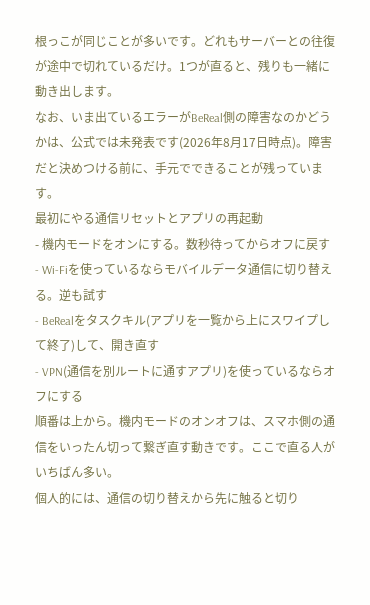根っこが同じことが多いです。どれもサーバーとの往復が途中で切れているだけ。1つが直ると、残りも一緒に動き出します。
なお、いま出ているエラーがBeReal側の障害なのかどうかは、公式では未発表です(2026年8月17日時点)。障害だと決めつける前に、手元でできることが残っています。
最初にやる通信リセットとアプリの再起動
- 機内モードをオンにする。数秒待ってからオフに戻す
- Wi-Fiを使っているならモバイルデータ通信に切り替える。逆も試す
- BeRealをタスクキル(アプリを一覧から上にスワイプして終了)して、開き直す
- VPN(通信を別ルートに通すアプリ)を使っているならオフにする
順番は上から。機内モードのオンオフは、スマホ側の通信をいったん切って繋ぎ直す動きです。ここで直る人がいちばん多い。
個人的には、通信の切り替えから先に触ると切り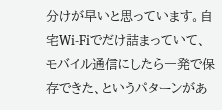分けが早いと思っています。自宅Wi-Fiでだけ詰まっていて、モバイル通信にしたら一発で保存できた、というパターンがあ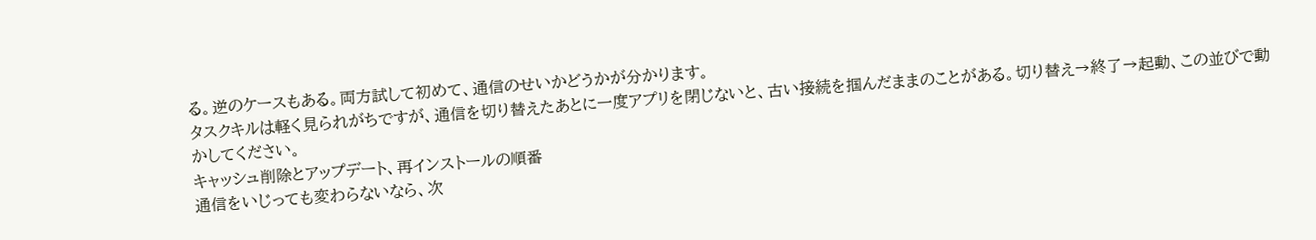る。逆のケースもある。両方試して初めて、通信のせいかどうかが分かります。
タスクキルは軽く見られがちですが、通信を切り替えたあとに一度アプリを閉じないと、古い接続を掴んだままのことがある。切り替え→終了→起動、この並びで動かしてください。
キャッシュ削除とアップデート、再インストールの順番
通信をいじっても変わらないなら、次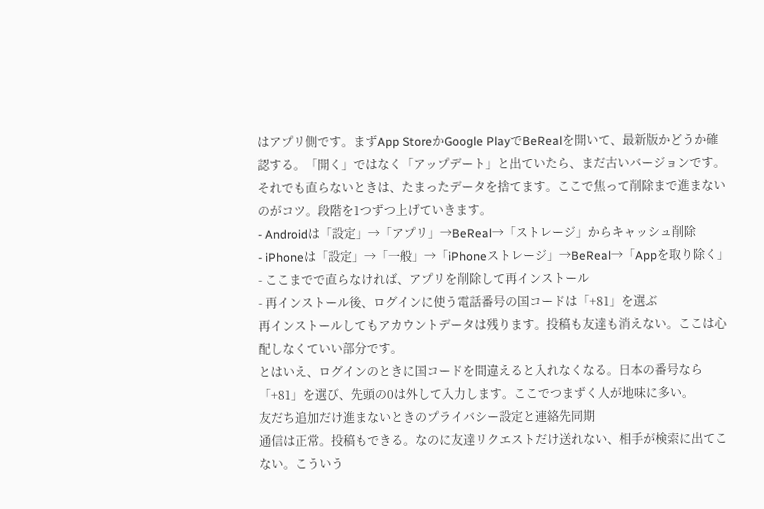はアプリ側です。まずApp StoreかGoogle PlayでBeRealを開いて、最新版かどうか確認する。「開く」ではなく「アップデート」と出ていたら、まだ古いバージョンです。
それでも直らないときは、たまったデータを捨てます。ここで焦って削除まで進まないのがコツ。段階を1つずつ上げていきます。
- Androidは「設定」→「アプリ」→BeReal→「ストレージ」からキャッシュ削除
- iPhoneは「設定」→「一般」→「iPhoneストレージ」→BeReal→「Appを取り除く」
- ここまでで直らなければ、アプリを削除して再インストール
- 再インストール後、ログインに使う電話番号の国コードは「+81」を選ぶ
再インストールしてもアカウントデータは残ります。投稿も友達も消えない。ここは心配しなくていい部分です。
とはいえ、ログインのときに国コードを間違えると入れなくなる。日本の番号なら「+81」を選び、先頭の0は外して入力します。ここでつまずく人が地味に多い。
友だち追加だけ進まないときのプライバシー設定と連絡先同期
通信は正常。投稿もできる。なのに友達リクエストだけ送れない、相手が検索に出てこない。こういう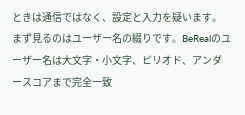ときは通信ではなく、設定と入力を疑います。
まず見るのはユーザー名の綴りです。BeRealのユーザー名は大文字・小文字、ピリオド、アンダースコアまで完全一致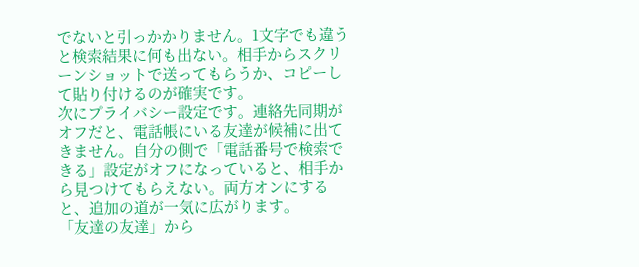でないと引っかかりません。1文字でも違うと検索結果に何も出ない。相手からスクリーンショットで送ってもらうか、コピーして貼り付けるのが確実です。
次にプライバシー設定です。連絡先同期がオフだと、電話帳にいる友達が候補に出てきません。自分の側で「電話番号で検索できる」設定がオフになっていると、相手から見つけてもらえない。両方オンにすると、追加の道が一気に広がります。
「友達の友達」から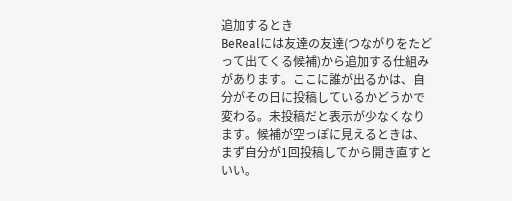追加するとき
BeRealには友達の友達(つながりをたどって出てくる候補)から追加する仕組みがあります。ここに誰が出るかは、自分がその日に投稿しているかどうかで変わる。未投稿だと表示が少なくなります。候補が空っぽに見えるときは、まず自分が1回投稿してから開き直すといい。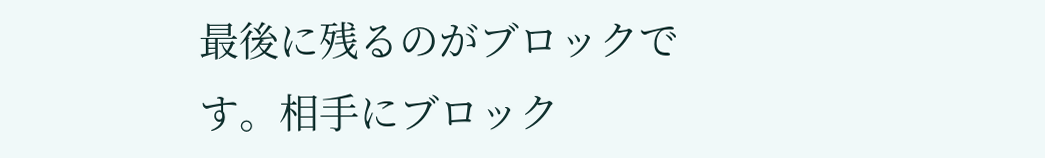最後に残るのがブロックです。相手にブロック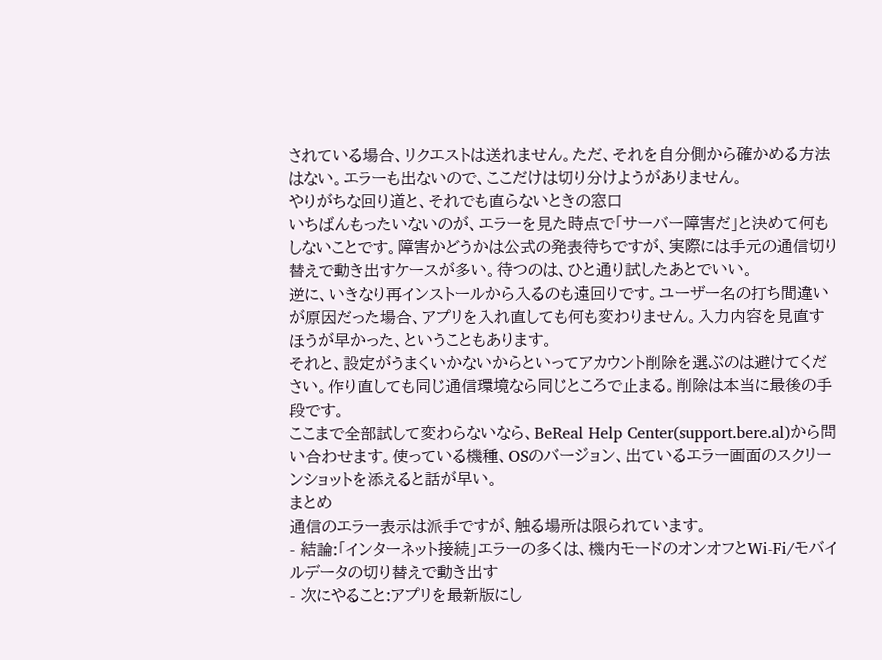されている場合、リクエストは送れません。ただ、それを自分側から確かめる方法はない。エラーも出ないので、ここだけは切り分けようがありません。
やりがちな回り道と、それでも直らないときの窓口
いちばんもったいないのが、エラーを見た時点で「サーバー障害だ」と決めて何もしないことです。障害かどうかは公式の発表待ちですが、実際には手元の通信切り替えで動き出すケースが多い。待つのは、ひと通り試したあとでいい。
逆に、いきなり再インストールから入るのも遠回りです。ユーザー名の打ち間違いが原因だった場合、アプリを入れ直しても何も変わりません。入力内容を見直すほうが早かった、ということもあります。
それと、設定がうまくいかないからといってアカウント削除を選ぶのは避けてください。作り直しても同じ通信環境なら同じところで止まる。削除は本当に最後の手段です。
ここまで全部試して変わらないなら、BeReal Help Center(support.bere.al)から問い合わせます。使っている機種、OSのバージョン、出ているエラー画面のスクリーンショットを添えると話が早い。
まとめ
通信のエラー表示は派手ですが、触る場所は限られています。
- 結論:「インターネット接続」エラーの多くは、機内モードのオンオフとWi-Fi/モバイルデータの切り替えで動き出す
- 次にやること:アプリを最新版にし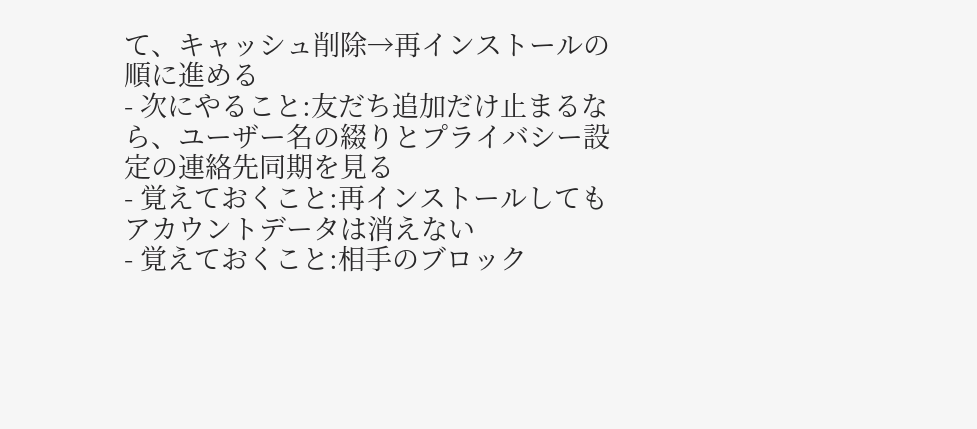て、キャッシュ削除→再インストールの順に進める
- 次にやること:友だち追加だけ止まるなら、ユーザー名の綴りとプライバシー設定の連絡先同期を見る
- 覚えておくこと:再インストールしてもアカウントデータは消えない
- 覚えておくこと:相手のブロック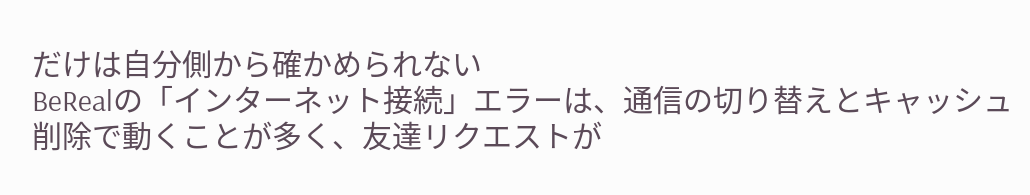だけは自分側から確かめられない
BeRealの「インターネット接続」エラーは、通信の切り替えとキャッシュ削除で動くことが多く、友達リクエストが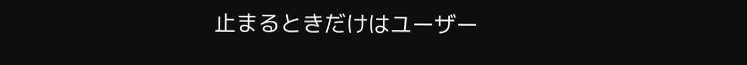止まるときだけはユーザー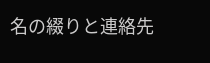名の綴りと連絡先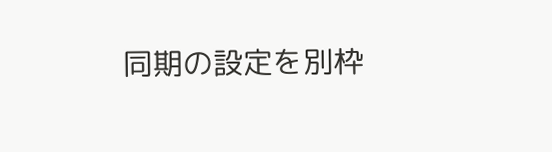同期の設定を別枠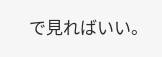で見ればいい。